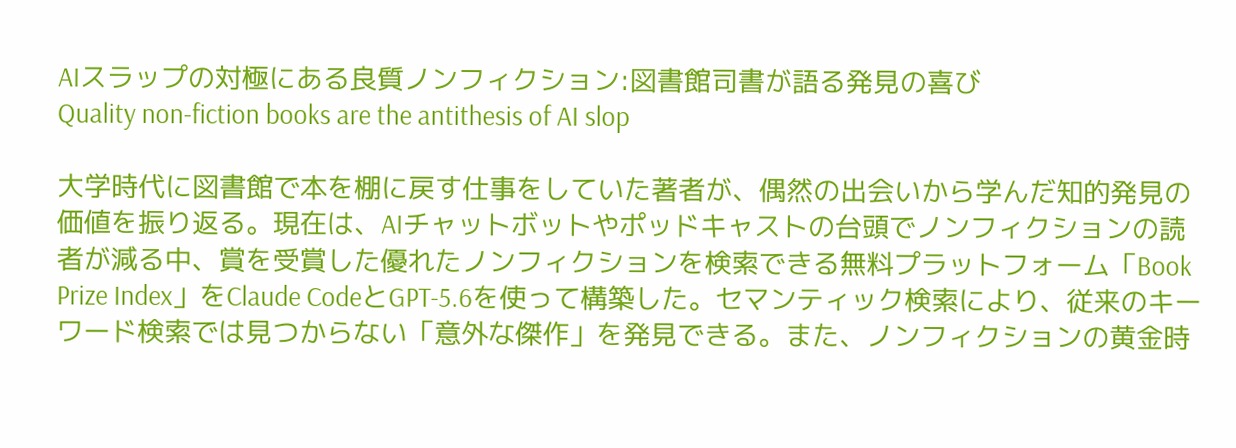AIスラップの対極にある良質ノンフィクション:図書館司書が語る発見の喜び
Quality non-fiction books are the antithesis of AI slop

大学時代に図書館で本を棚に戻す仕事をしていた著者が、偶然の出会いから学んだ知的発見の価値を振り返る。現在は、AIチャットボットやポッドキャストの台頭でノンフィクションの読者が減る中、賞を受賞した優れたノンフィクションを検索できる無料プラットフォーム「Book Prize Index」をClaude CodeとGPT-5.6を使って構築した。セマンティック検索により、従来のキーワード検索では見つからない「意外な傑作」を発見できる。また、ノンフィクションの黄金時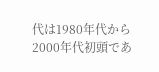代は1980年代から2000年代初頭であ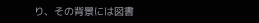り、その背景には図書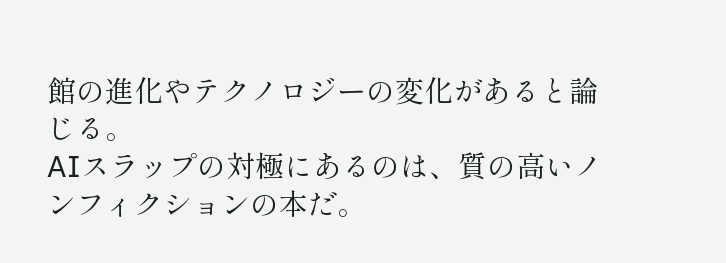館の進化やテクノロジーの変化があると論じる。
AIスラップの対極にあるのは、質の高いノンフィクションの本だ。